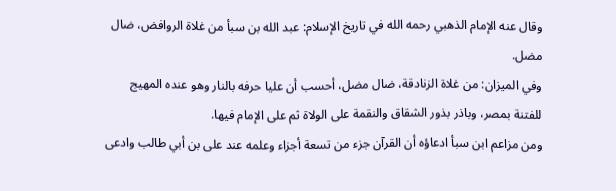وقال عنه الإمام الذهبي رحمه الله في تاريخ الإسلام: عبد الله بن سبأ من غلاة الروافض، ضال مضل.
وفي الميزان: من غلاة الزنادقة، ضال مضل، أحسب أن عليا حرفه بالنار وهو عنده المهيج للفتنة بمصر، وباذر بذور الشقاق والنقمة على الولاة ثم على الإمام فيها.
ومن مزاعم ابن سبأ ادعاؤه أن القرآن جزء من تسعة أجزاء وعلمه عند على بن أبي طالب وادعى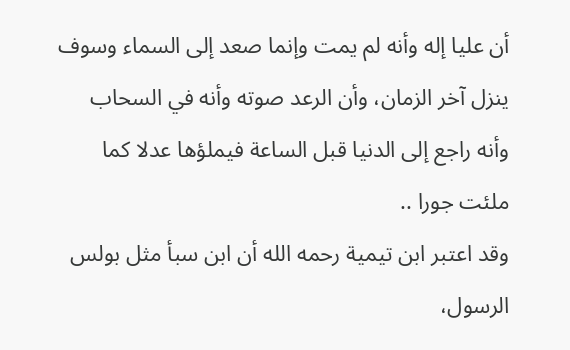أن عليا إله وأنه لم يمت وإنما صعد إلى السماء وسوف ينزل آخر الزمان، وأن الرعد صوته وأنه في السحاب وأنه راجع إلى الدنيا قبل الساعة فيملؤها عدلا كما ملئت جورا ..
وقد اعتبر ابن تيمية رحمه الله أن ابن سبأ مثل بولس الرسول،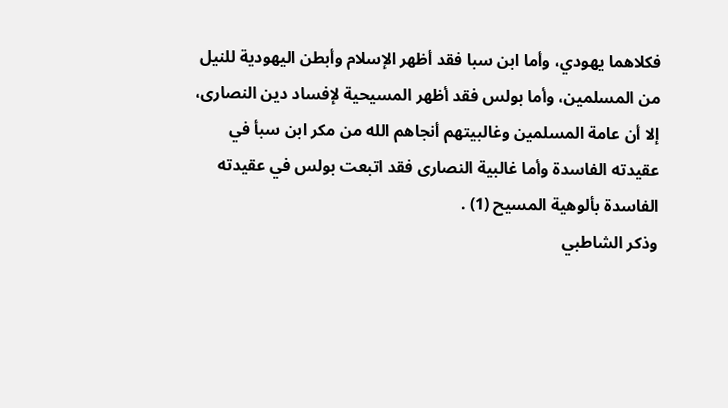فكلاهما يهودي، وأما ابن سبا فقد أظهر الإسلام وأبطن اليهودية للنيل من المسلمين، وأما بولس فقد أظهر المسيحية لإفساد دين النصارى، إلا أن عامة المسلمين وغالبيتهم أنجاهم الله من مكر ابن سبأ في عقيدته الفاسدة وأما غالبية النصارى فقد اتبعت بولس في عقيدته الفاسدة بألوهية المسيح (1) .
وذكر الشاطبي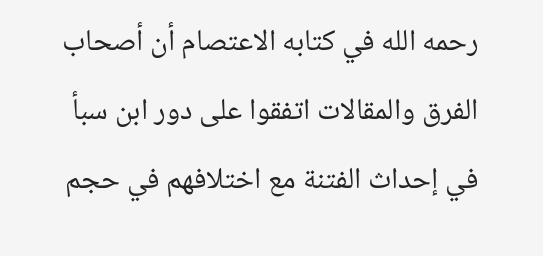رحمه الله في كتابه الاعتصام أن أصحاب الفرق والمقالات اتفقوا على دور ابن سبأ في إحداث الفتنة مع اختلافهم في حجم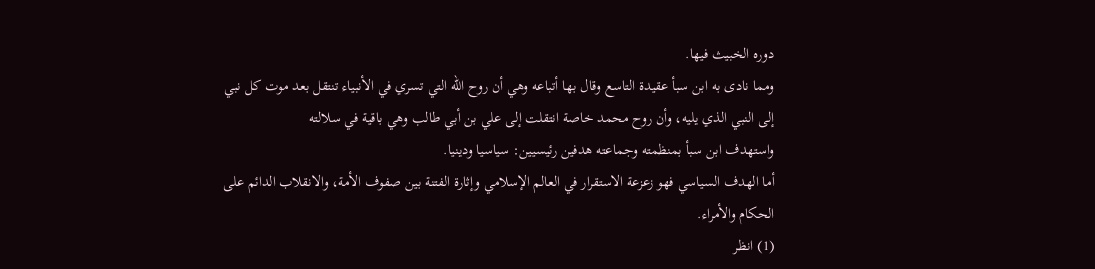دوره الخبيث فيها.
ومما نادى به ابن سبأ عقيدة التاسع وقال بها أتباعه وهي أن روح الله التي تسري في الأنبياء تنتقل بعد موت كل نبي إلى النبي الذي يليه، وأن روح محمد خاصة انتقلت إلى علي بن أبي طالب وهي باقية في سلالته
واستهدف ابن سبأ بمنظمته وجماعته هدفين رئيسيين: سياسيا ودينيا.
أما الهدف السياسي فهو زعزعة الاستقرار في العالم الإسلامي وإثارة الفتنة بين صفوف الأمة، والانقلاب الدائم على الحكام والأمراء.
(1) انظر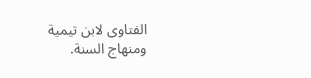الفتاوى لابن تيمية ومنهاج السنة.